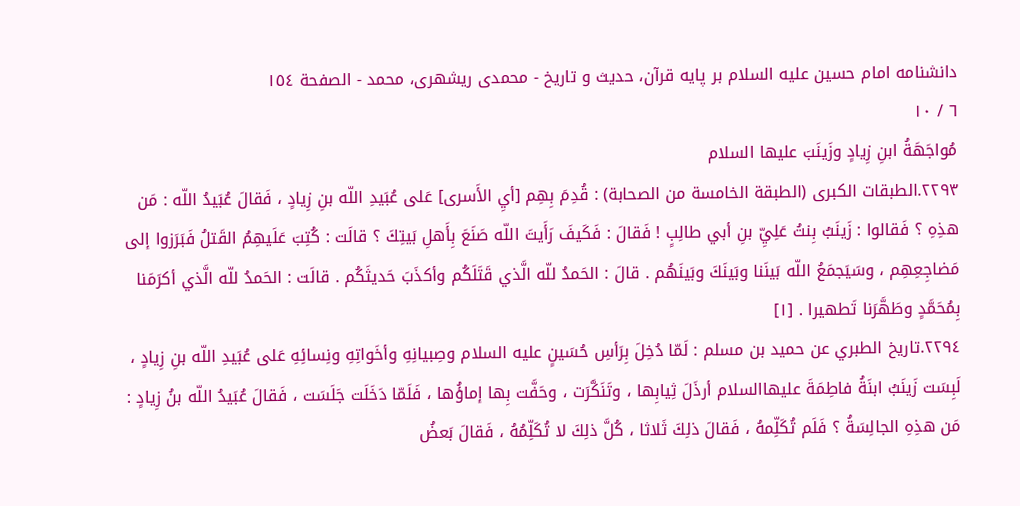دانشنامه امام حسين عليه السلام بر پايه قرآن، حديث و تاریخ - محمدی ریشهری، محمد - الصفحة ١٥٤
٦ / ١٠
مُواجَهَةُ ابنِ زِيادٍ وزَينَبَ عليها السلام
٢٢٩٣.الطبقات الكبرى (الطبقة الخامسة من الصحابة) : قُدِمَ بِهِم [أيِ الأَسرى] عَلى عُبَيدِ اللّه بنِ زِيادٍ ، فَقالَ عُبَيدُ اللّه : مَن هذِهِ ؟ فَقالوا : زَينَبُ بِنتُ عَلِيِّ بنِ أبي طالِبٍ ! فَقالَ : فَكَيفَ رَأَيتَ اللّه صَنَعَ بِأَهلِ بَيتِكَ ؟ قالَت : كُتِبَ عَلَيهِمُ القَتلُ فَبَرَزوا إلى مَضاجِعِهِم ، وسَيَجمَعُ اللّه بَينَنا وبَينَكَ وبَينَهُم . قالَ : الحَمدُ للّه الَّذي قَتَلَكُم وأكذَبَ حَديثَكُم . قالَت : الحَمدُ للّه الَّذي أكرَمَنا بِمُحَمَّدٍ وطَهَّرَنا تَطهيرا . [١]
٢٢٩٤.تاريخ الطبري عن حميد بن مسلم : لَمّا دُخِلَ بِرَأسِ حُسَينٍ عليه السلام وصِبيانِهِ وأخَواتِهِ ونِسائِهِ عَلى عُبَيدِ اللّه بنِ زِيادٍ ، لَبِسَت زَينَبُ ابنَةُ فاطِمَةَ عليهاالسلام أرذَلَ ثِيابِها ، وتَنَكَّرَت ، وحَفَّت بِها إماؤُها ، فَلَمّا دَخَلَت جَلَسَت ، فَقالَ عُبَيدُ اللّه بنُ زِيادٍ : مَن هذِهِ الجالِسَةُ ؟ فَلَم تُكَلِّمهُ ، فَقالَ ذلِكَ ثَلاثا ، كُلَّ ذلِكَ لا تُكَلِّمُهُ ، فَقالَ بَعضُ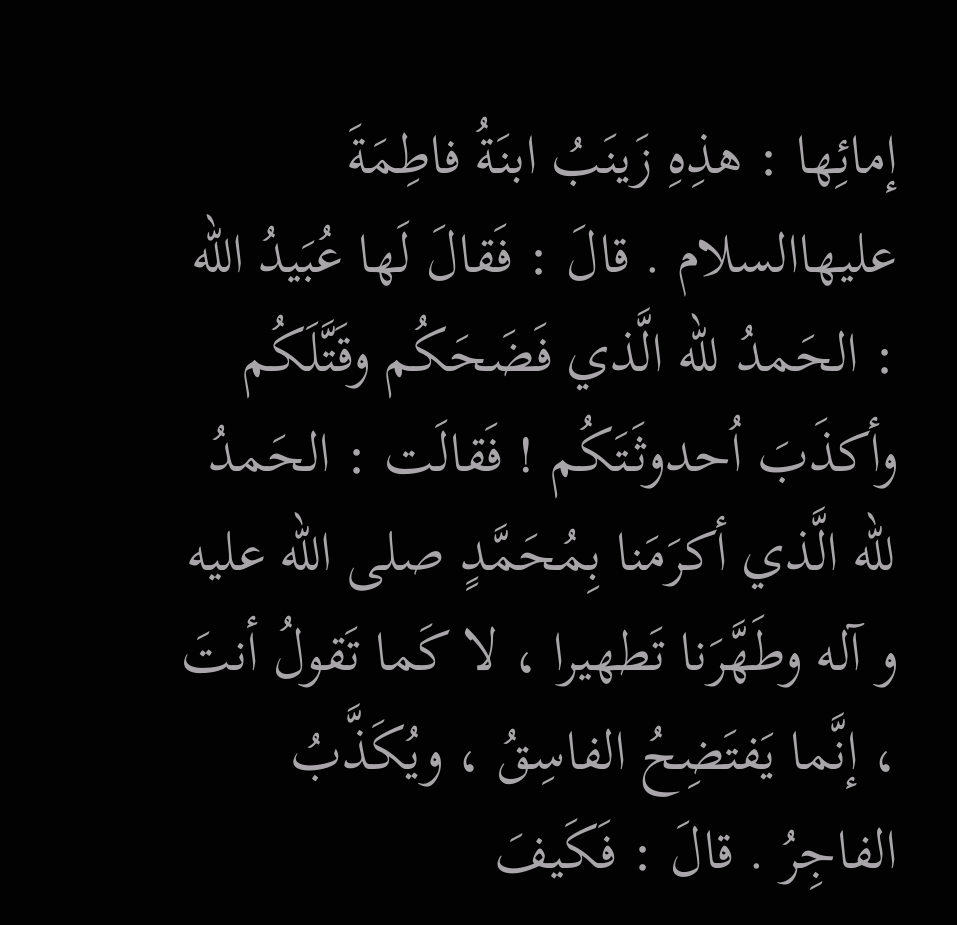إمائِها : هذِهِ زَينَبُ ابنَةُ فاطِمَةَ عليهاالسلام . قالَ : فَقالَ لَها عُبَيدُ اللّه : الحَمدُ للّه الَّذي فَضَحَكُم وقَتَّلَكُم وأكذَبَ اُحدوثَتَكُم ! فَقالَت : الحَمدُ للّه الَّذي أكرَمَنا بِمُحَمَّدٍ صلى الله عليه و آله وطَهَّرَنا تَطهيرا ، لا كَما تَقولُ أنتَ ، إنَّما يَفتَضِحُ الفاسِقُ ، ويُكَذَّبُ الفاجِرُ . قالَ : فَكَيفَ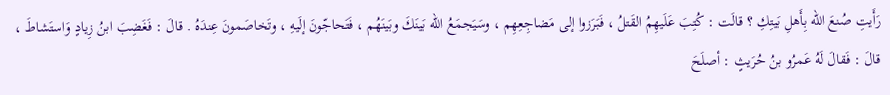رَأَيتِ صُنعَ اللّه بِأَهلِ بَيتِكِ ؟ قالَت : كُتِبَ عَلَيهِمُ القَتلُ ، فَبَرَزوا إلى مَضاجِعِهِم ، وسَيَجمَعُ اللّه بَينَكَ وبَينَهُم ، فَتَحاجّونَ إلَيهِ ، وتَخاصَمونَ عِندَهُ . قالَ : فَغَضِبَ ابنُ زِيادٍ وَاستَشاطَ ، قالَ : فَقالَ لَهُ عَمرُو بنُ حُرَيثٍ : أصلَحَ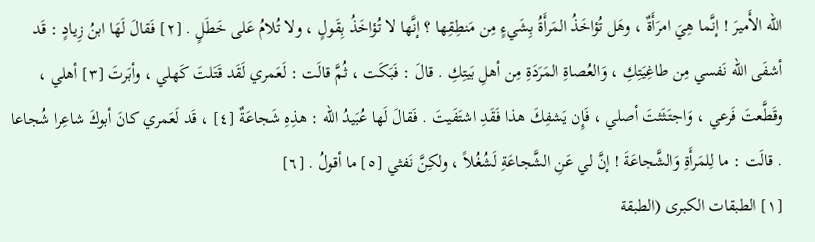اللّه الأَميرَ ! إنَّما هِيَ امرَأَةٌ ، وهَل تُؤاخَذُ المَرأَةُ بِشَيءٍ مِن مَنطِقِها ؟ إنَّها لا تُؤاخَذُ بِقَولٍ ، ولا تُلامُ عَلى خَطَلٍ . [٢] فَقالَ لَهَا ابنُ زِيادٍ : قَد أشفَى اللّه نَفسي مِن طاغِيَتِكِ ، وَالعُصاةِ المَرَدَةِ مِن أهلِ بَيتِكِ . قالَ : فَبَكَت ، ثُمَّ قالَت : لَعَمري لَقَد قَتَلتَ كَهلي ، وأبَرتَ [٣] أهلي ، وقَطَّعتَ فَرعي ، وَاجتَثَثتَ أصلي ، فَإِن يَشفِكَ هذا فَقَدِ اشتَفَيتَ . فَقالَ لَها عُبَيدُ اللّه : هذِهِ شَجاعَةٌ [٤] ، قَد لَعَمري كانَ أبوكَ شاعِرا شُجاعا . قالَت : ما لِلمَرأَةِ وَالشَّجاعَةَ ! إنَّ لي عَنِ الشَّجاعَةِ لَشُغُلاً ، ولكِنَّ نَفثي [٥] ما أقولُ . [٦]
[١] الطبقات الكبرى (الطبقة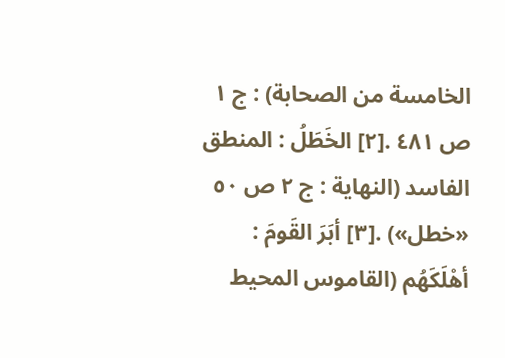الخامسة من الصحابة) : ج ١ ص ٤٨١ .[٢] الخَطَلُ : المنطق الفاسد (النهاية : ج ٢ ص ٥٠ «خطل») .[٣] أبَرَ القَومَ : أهْلَكَهُم (القاموس المحيط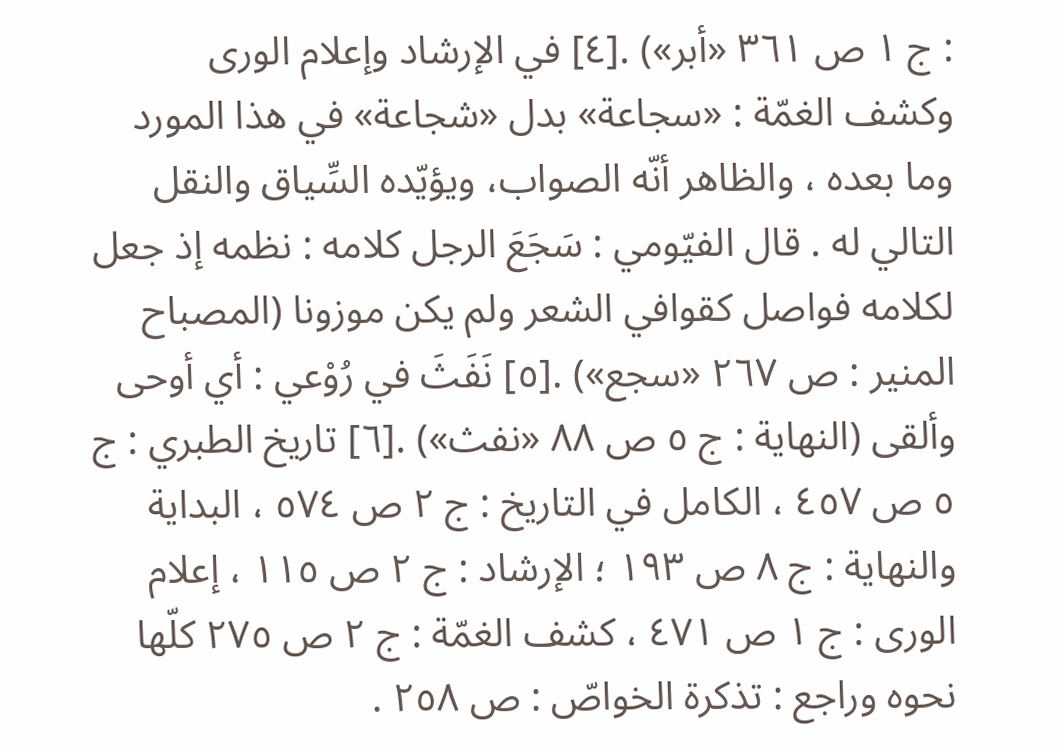: ج ١ ص ٣٦١ «أبر») .[٤] في الإرشاد وإعلام الورى وكشف الغمّة : «سجاعة» بدل «شجاعة» في هذا المورد وما بعده ، والظاهر أنّه الصواب، ويؤيّده السِّياق والنقل التالي له . قال الفيّومي : سَجَعَ الرجل كلامه : نظمه إذ جعل لكلامه فواصل كقوافي الشعر ولم يكن موزونا (المصباح المنير : ص ٢٦٧ «سجع») .[٥] نَفَثَ في رُوْعي : أي أوحى وألقى (النهاية : ج ٥ ص ٨٨ «نفث») .[٦] تاريخ الطبري : ج ٥ ص ٤٥٧ ، الكامل في التاريخ : ج ٢ ص ٥٧٤ ، البداية والنهاية : ج ٨ ص ١٩٣ ؛ الإرشاد : ج ٢ ص ١١٥ ، إعلام الورى : ج ١ ص ٤٧١ ، كشف الغمّة : ج ٢ ص ٢٧٥ كلّها نحوه وراجع : تذكرة الخواصّ : ص ٢٥٨ .